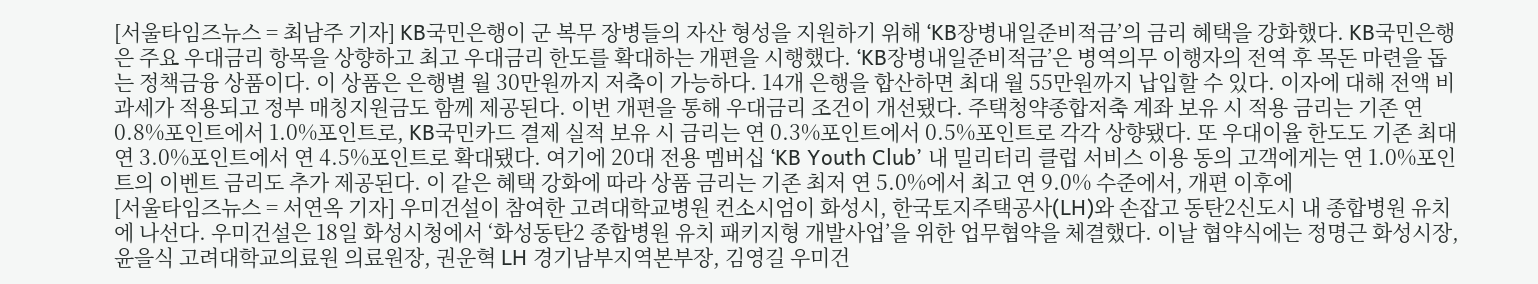[서울타임즈뉴스 = 최남주 기자] KB국민은행이 군 복무 장병들의 자산 형성을 지원하기 위해 ‘KB장병내일준비적금’의 금리 혜택을 강화했다. KB국민은행은 주요 우대금리 항목을 상향하고 최고 우대금리 한도를 확대하는 개편을 시행했다. ‘KB장병내일준비적금’은 병역의무 이행자의 전역 후 목돈 마련을 돕는 정책금융 상품이다. 이 상품은 은행별 월 30만원까지 저축이 가능하다. 14개 은행을 합산하면 최대 월 55만원까지 납입할 수 있다. 이자에 대해 전액 비과세가 적용되고 정부 매칭지원금도 함께 제공된다. 이번 개편을 통해 우대금리 조건이 개선됐다. 주택청약종합저축 계좌 보유 시 적용 금리는 기존 연 0.8%포인트에서 1.0%포인트로, KB국민카드 결제 실적 보유 시 금리는 연 0.3%포인트에서 0.5%포인트로 각각 상향됐다. 또 우대이율 한도도 기존 최대 연 3.0%포인트에서 연 4.5%포인트로 확대됐다. 여기에 20대 전용 멤버십 ‘KB Youth Club’ 내 밀리터리 클럽 서비스 이용 동의 고객에게는 연 1.0%포인트의 이벤트 금리도 추가 제공된다. 이 같은 혜택 강화에 따라 상품 금리는 기존 최저 연 5.0%에서 최고 연 9.0% 수준에서, 개편 이후에
[서울타임즈뉴스 = 서연옥 기자] 우미건설이 참여한 고려대학교병원 컨소시엄이 화성시, 한국토지주택공사(LH)와 손잡고 동탄2신도시 내 종합병원 유치에 나선다. 우미건설은 18일 화성시청에서 ‘화성동탄2 종합병원 유치 패키지형 개발사업’을 위한 업무협약을 체결했다. 이날 협약식에는 정명근 화성시장, 윤을식 고려대학교의료원 의료원장, 권운혁 LH 경기남부지역본부장, 김영길 우미건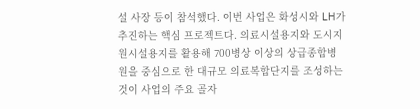설 사장 등이 참석했다. 이번 사업은 화성시와 LH가 추진하는 핵심 프로젝트다. 의료시설용지와 도시지원시설용지를 활용해 700병상 이상의 상급종합병원을 중심으로 한 대규모 의료복합단지를 조성하는 것이 사업의 주요 골자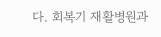다. 회복기 재활병원과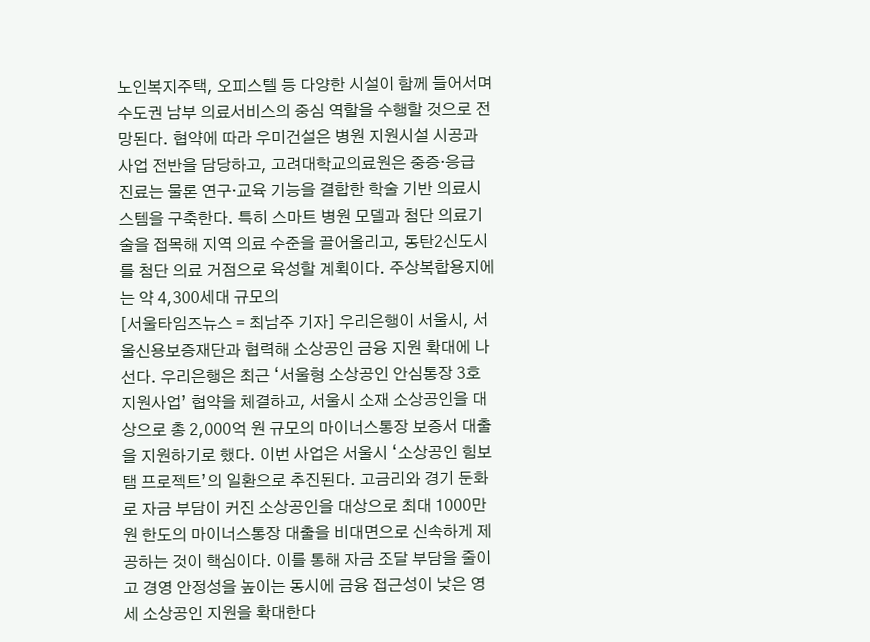노인복지주택, 오피스텔 등 다양한 시설이 함께 들어서며 수도권 남부 의료서비스의 중심 역할을 수행할 것으로 전망된다. 협약에 따라 우미건설은 병원 지원시설 시공과 사업 전반을 담당하고, 고려대학교의료원은 중증·응급 진료는 물론 연구·교육 기능을 결합한 학술 기반 의료시스템을 구축한다. 특히 스마트 병원 모델과 첨단 의료기술을 접목해 지역 의료 수준을 끌어올리고, 동탄2신도시를 첨단 의료 거점으로 육성할 계획이다. 주상복합용지에는 약 4,300세대 규모의
[서울타임즈뉴스 = 최남주 기자] 우리은행이 서울시, 서울신용보증재단과 협력해 소상공인 금융 지원 확대에 나선다. 우리은행은 최근 ‘서울형 소상공인 안심통장 3호 지원사업’ 협약을 체결하고, 서울시 소재 소상공인을 대상으로 총 2,000억 원 규모의 마이너스통장 보증서 대출을 지원하기로 했다. 이번 사업은 서울시 ‘소상공인 힘보탬 프로젝트’의 일환으로 추진된다. 고금리와 경기 둔화로 자금 부담이 커진 소상공인을 대상으로 최대 1000만 원 한도의 마이너스통장 대출을 비대면으로 신속하게 제공하는 것이 핵심이다. 이를 통해 자금 조달 부담을 줄이고 경영 안정성을 높이는 동시에 금융 접근성이 낮은 영세 소상공인 지원을 확대한다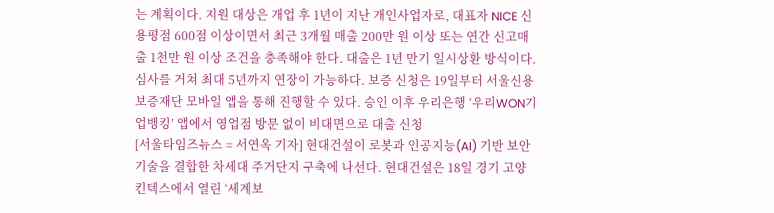는 계획이다. 지원 대상은 개업 후 1년이 지난 개인사업자로, 대표자 NICE 신용평점 600점 이상이면서 최근 3개월 매출 200만 원 이상 또는 연간 신고매출 1천만 원 이상 조건을 충족해야 한다. 대출은 1년 만기 일시상환 방식이다. 심사를 거쳐 최대 5년까지 연장이 가능하다. 보증 신청은 19일부터 서울신용보증재단 모바일 앱을 통해 진행할 수 있다. 승인 이후 우리은행 ‘우리WON기업뱅킹’ 앱에서 영업점 방문 없이 비대면으로 대출 신청
[서울타임즈뉴스 = 서연옥 기자] 현대건설이 로봇과 인공지능(AI) 기반 보안 기술을 결합한 차세대 주거단지 구축에 나선다. 현대건설은 18일 경기 고양 킨텍스에서 열린 ‘세계보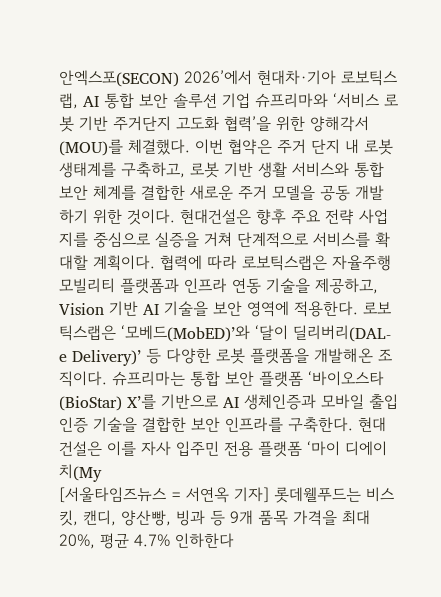안엑스포(SECON) 2026’에서 현대차·기아 로보틱스랩, AI 통합 보안 솔루션 기업 슈프리마와 ‘서비스 로봇 기반 주거단지 고도화 협력’을 위한 양해각서(MOU)를 체결했다. 이번 협약은 주거 단지 내 로봇 생태계를 구축하고, 로봇 기반 생활 서비스와 통합 보안 체계를 결합한 새로운 주거 모델을 공동 개발하기 위한 것이다. 현대건설은 향후 주요 전략 사업지를 중심으로 실증을 거쳐 단계적으로 서비스를 확대할 계획이다. 협력에 따라 로보틱스랩은 자율주행 모빌리티 플랫폼과 인프라 연동 기술을 제공하고, Vision 기반 AI 기술을 보안 영역에 적용한다. 로보틱스랩은 ‘모베드(MobED)’와 ‘달이 딜리버리(DAL-e Delivery)’ 등 다양한 로봇 플랫폼을 개발해온 조직이다. 슈프리마는 통합 보안 플랫폼 ‘바이오스타(BioStar) X’를 기반으로 AI 생체인증과 모바일 출입인증 기술을 결합한 보안 인프라를 구축한다. 현대건설은 이를 자사 입주민 전용 플랫폼 ‘마이 디에이치(My
[서울타임즈뉴스 = 서연옥 기자] 롯데웰푸드는 비스킷, 캔디, 양산빵, 빙과 등 9개 품목 가격을 최대 20%, 평균 4.7% 인하한다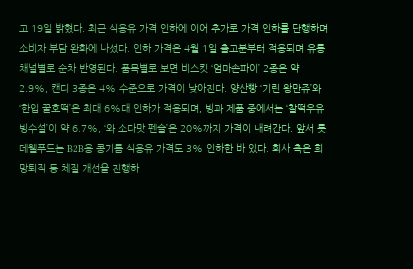고 19일 밝혔다. 최근 식용유 가격 인하에 이어 추가로 가격 인하를 단행하며 소비자 부담 완화에 나섰다. 인하 가격은 4월 1일 출고분부터 적용되며 유통 채널별로 순차 반영된다. 품목별로 보면 비스킷 ‘엄마손파이’ 2종은 약 2.9%, 캔디 3종은 4% 수준으로 가격이 낮아진다. 양산빵 ‘기린 왕만쥬’와 ‘한입 꿀호떡’은 최대 6%대 인하가 적용되며, 빙과 제품 중에서는 ‘찰떡우유빙수설’이 약 6.7%, ‘와 소다맛 펜슬’은 20%까지 가격이 내려간다. 앞서 롯데웰푸드는 B2B용 콩기름 식용유 가격도 3% 인하한 바 있다. 회사 측은 희망퇴직 등 체질 개선을 진행하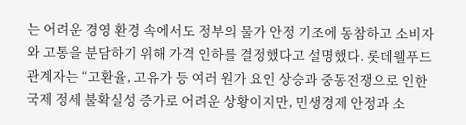는 어려운 경영 환경 속에서도 정부의 물가 안정 기조에 동참하고 소비자와 고통을 분담하기 위해 가격 인하를 결정했다고 설명했다. 롯데웰푸드 관계자는 “고환율, 고유가 등 여러 원가 요인 상승과 중동전쟁으로 인한 국제 정세 불확실성 증가로 어려운 상황이지만, 민생경제 안정과 소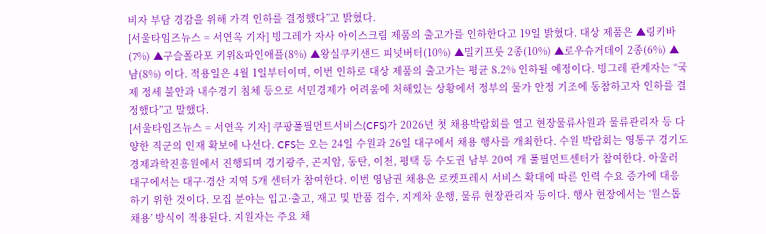비자 부담 경감을 위해 가격 인하를 결정했다”고 밝혔다.
[서울타임즈뉴스 = 서연옥 기자] 빙그레가 자사 아이스크림 제품의 출고가를 인하한다고 19일 밝혔다. 대상 제품은 ▲링키바(7%) ▲구슬폴라포 키위&파인애플(8%) ▲왕실쿠키샌드 피넛버터(10%) ▲밀키프룻 2종(10%) ▲로우슈거데이 2종(6%) ▲냠(8%) 이다. 적용일은 4월 1일부터이며, 이번 인하로 대상 제품의 출고가는 평균 8.2% 인하될 예정이다. 빙그레 관계자는 “국제 정세 불안과 내수경기 침체 등으로 서민경제가 어려움에 처해있는 상황에서 정부의 물가 안정 기조에 동참하고자 인하를 결정했다”고 말했다.
[서울타임즈뉴스 = 서연옥 기자] 쿠팡풀필먼트서비스(CFS)가 2026년 첫 채용박람회를 열고 현장물류사원과 물류관리자 등 다양한 직군의 인재 확보에 나선다. CFS는 오는 24일 수원과 26일 대구에서 채용 행사를 개최한다. 수원 박람회는 영통구 경기도경제과학진흥원에서 진행되며 경기광주, 곤지암, 동탄, 이천, 평택 등 수도권 남부 20여 개 풀필먼트센터가 참여한다. 아울러 대구에서는 대구·경산 지역 5개 센터가 참여한다. 이번 영남권 채용은 로켓프레시 서비스 확대에 따른 인력 수요 증가에 대응하기 위한 것이다. 모집 분야는 입고·출고, 재고 및 반품 검수, 지게차 운행, 물류 현장관리자 등이다. 행사 현장에서는 ‘원스톱 채용’ 방식이 적용된다. 지원자는 주요 채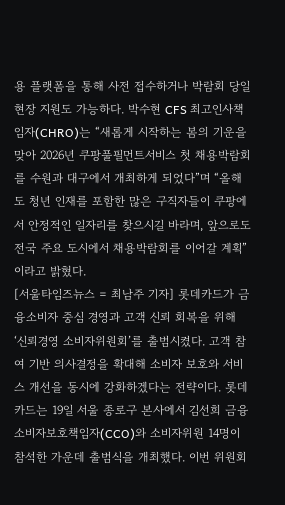용 플랫폼을 통해 사전 접수하거나 박람회 당일 현장 지원도 가능하다. 박수현 CFS 최고인사책임자(CHRO)는 “새롭게 시작하는 봄의 기운을 맞아 2026년 쿠팡풀필먼트서비스 첫 채용박람회를 수원과 대구에서 개최하게 되었다”며 “올해도 청년 인재를 포함한 많은 구직자들이 쿠팡에서 안정적인 일자리를 찾으시길 바라며, 앞으로도 전국 주요 도시에서 채용박람회를 이어갈 계획”이라고 밝혔다.
[서울타임즈뉴스 = 최남주 기자] 롯데카드가 금융소비자 중심 경영과 고객 신뢰 회복을 위해 ‘신뢰경영 소비자위원회’를 출범시켰다. 고객 참여 기반 의사결정을 확대해 소비자 보호와 서비스 개선을 동시에 강화하겠다는 전략이다. 롯데카드는 19일 서울 종로구 본사에서 김선희 금융소비자보호책임자(CCO)와 소비자위원 14명이 참석한 가운데 출범식을 개최했다. 이번 위원회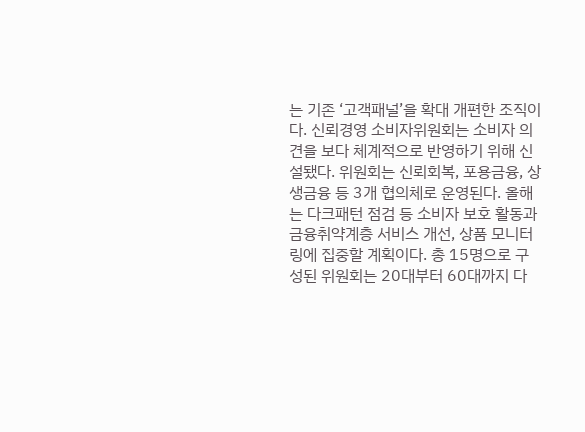는 기존 ‘고객패널’을 확대 개편한 조직이다. 신뢰경영 소비자위원회는 소비자 의견을 보다 체계적으로 반영하기 위해 신설됐다. 위원회는 신뢰회복, 포용금융, 상생금융 등 3개 협의체로 운영된다. 올해는 다크패턴 점검 등 소비자 보호 활동과 금융취약계층 서비스 개선, 상품 모니터링에 집중할 계획이다. 총 15명으로 구성된 위원회는 20대부터 60대까지 다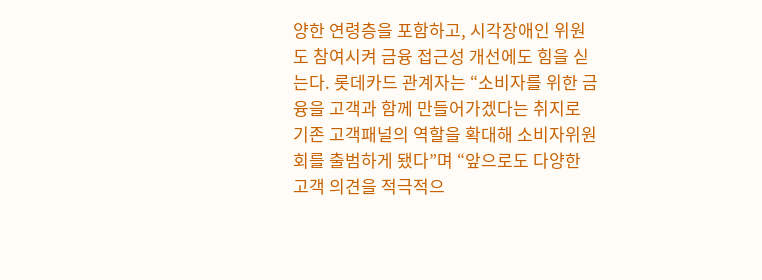양한 연령층을 포함하고, 시각장애인 위원도 참여시켜 금융 접근성 개선에도 힘을 싣는다. 롯데카드 관계자는 “소비자를 위한 금융을 고객과 함께 만들어가겠다는 취지로 기존 고객패널의 역할을 확대해 소비자위원회를 출범하게 됐다”며 “앞으로도 다양한 고객 의견을 적극적으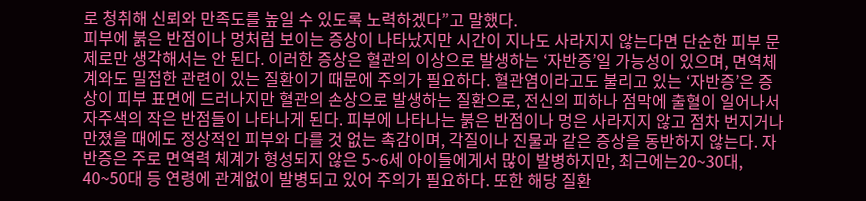로 청취해 신뢰와 만족도를 높일 수 있도록 노력하겠다”고 말했다.
피부에 붉은 반점이나 멍처럼 보이는 증상이 나타났지만 시간이 지나도 사라지지 않는다면 단순한 피부 문제로만 생각해서는 안 된다. 이러한 증상은 혈관의 이상으로 발생하는 ‘자반증’일 가능성이 있으며, 면역체계와도 밀접한 관련이 있는 질환이기 때문에 주의가 필요하다. 혈관염이라고도 불리고 있는 ‘자반증’은 증상이 피부 표면에 드러나지만 혈관의 손상으로 발생하는 질환으로, 전신의 피하나 점막에 출혈이 일어나서 자주색의 작은 반점들이 나타나게 된다. 피부에 나타나는 붉은 반점이나 멍은 사라지지 않고 점차 번지거나 만졌을 때에도 정상적인 피부와 다를 것 없는 촉감이며, 각질이나 진물과 같은 증상을 동반하지 않는다. 자반증은 주로 면역력 체계가 형성되지 않은 5~6세 아이들에게서 많이 발병하지만, 최근에는20~30대, 40~50대 등 연령에 관계없이 발병되고 있어 주의가 필요하다. 또한 해당 질환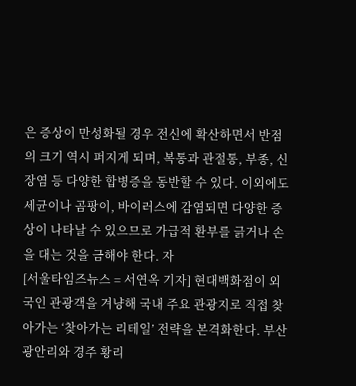은 증상이 만성화될 경우 전신에 확산하면서 반점의 크기 역시 퍼지게 되며, 복통과 관절통, 부종, 신장염 등 다양한 합병증을 동반할 수 있다. 이외에도 세균이나 곰팡이, 바이러스에 감염되면 다양한 증상이 나타날 수 있으므로 가급적 환부를 긁거나 손을 대는 것을 금해야 한다. 자
[서울타임즈뉴스 = 서연옥 기자] 현대백화점이 외국인 관광객을 겨냥해 국내 주요 관광지로 직접 찾아가는 ‘찾아가는 리테일’ 전략을 본격화한다. 부산 광안리와 경주 황리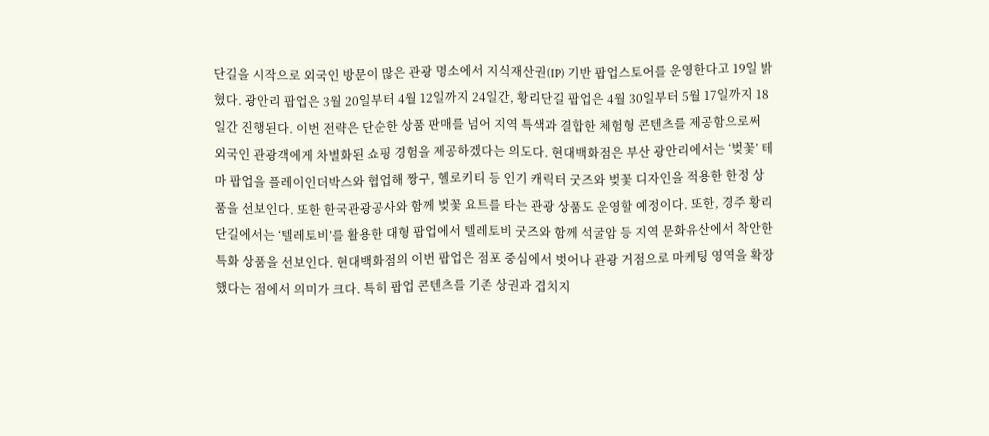단길을 시작으로 외국인 방문이 많은 관광 명소에서 지식재산권(IP) 기반 팝업스토어를 운영한다고 19일 밝혔다. 광안리 팝업은 3월 20일부터 4월 12일까지 24일간, 황리단길 팝업은 4월 30일부터 5월 17일까지 18일간 진행된다. 이번 전략은 단순한 상품 판매를 넘어 지역 특색과 결합한 체험형 콘텐츠를 제공함으로써 외국인 관광객에게 차별화된 쇼핑 경험을 제공하겠다는 의도다. 현대백화점은 부산 광안리에서는 ‘벚꽃’ 테마 팝업을 플레이인더박스와 협업해 짱구, 헬로키티 등 인기 캐릭터 굿즈와 벚꽃 디자인을 적용한 한정 상품을 선보인다. 또한 한국관광공사와 함께 벚꽃 요트를 타는 관광 상품도 운영할 예정이다. 또한, 경주 황리단길에서는 ‘텔레토비’를 활용한 대형 팝업에서 텔레토비 굿즈와 함께 석굴암 등 지역 문화유산에서 착안한 특화 상품을 선보인다. 현대백화점의 이번 팝업은 점포 중심에서 벗어나 관광 거점으로 마케팅 영역을 확장했다는 점에서 의미가 크다. 특히 팝업 콘텐츠를 기존 상권과 겹치지